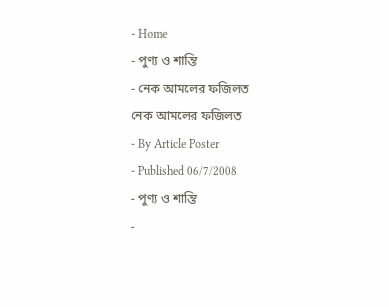- Home
- পুণ্য ও শান্তি
- নেক আমলের ফজিলত
নেক আমলের ফজিলত
- By Article Poster
- Published 06/7/2008
- পুণ্য ও শান্তি
-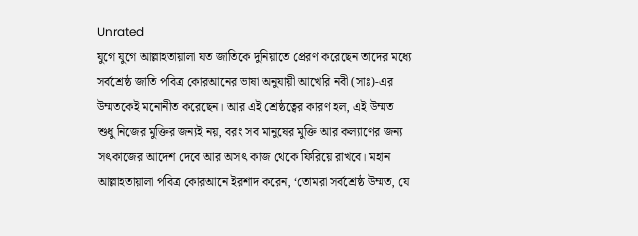Unrated
যুগে যুগে আল্লাহতায়ালা যত জাতিকে দুনিয়াতে প্রেরণ করেছেন তাদের মধ্যে সর্বশ্রেষ্ঠ জাতি পবিত্র কোরআনের ভাষা অনুযায়ী আখেরি নবী (সাঃ)-এর উম্মতকেই মনোনীত করেছেন। আর এই শ্রেষ্ঠত্বের কারণ হল, এই উম্মত শুধু নিজের মুক্তির জন্যই নয়, বরং সব মানুষের মুক্তি আর কল্যাণের জন্য সৎকাজের আদেশ দেবে আর অসৎ কাজ থেকে ফিরিয়ে রাখবে। মহান আল্লাহতায়ালা পবিত্র কোরআনে ইরশাদ করেন, ‘তোমরা সর্বশ্রেষ্ঠ উম্মত, যে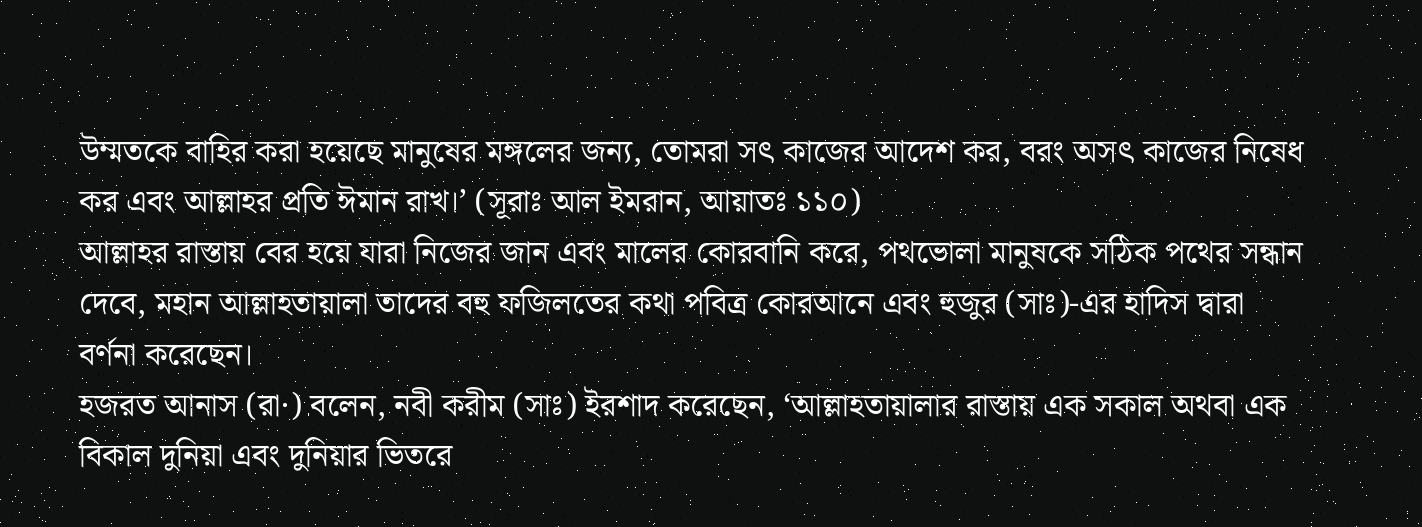উম্মতকে বাহির করা হয়েছে মানুষের মঙ্গলের জন্য, তোমরা সৎ কাজের আদেশ কর, বরং অসৎ কাজের নিষেধ কর এবং আল্লাহর প্রতি ঈমান রাখ।’ (সূরাঃ আল ইমরান, আয়াতঃ ১১০)
আল্লাহর রাস্তায় বের হয়ে যারা নিজের জান এবং মালের কোরবানি করে, পথভোলা মানুষকে সঠিক পথের সন্ধান দেবে, মহান আল্লাহতায়ালা তাদের বহু ফজিলতের কথা পবিত্র কোরআনে এবং হুজুর (সাঃ)-এর হাদিস দ্বারা বর্ণনা করেছেন।
হজরত আনাস (রা·) বলেন, নবী করীম (সাঃ) ইরশাদ করেছেন, ‘আল্লাহতায়ালার রাস্তায় এক সকাল অথবা এক বিকাল দুনিয়া এবং দুনিয়ার ভিতরে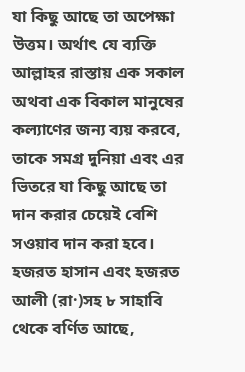যা কিছু আছে তা অপেক্ষা উত্তম। অর্থাৎ যে ব্যক্তি আল্লাহর রাস্তায় এক সকাল অথবা এক বিকাল মানুষের কল্যাণের জন্য ব্যয় করবে, তাকে সমগ্র দুনিয়া এবং এর ভিতরে যা কিছু আছে তা দান করার চেয়েই বেশি সওয়াব দান করা হবে।
হজরত হাসান এবং হজরত আলী (রা·)সহ ৮ সাহাবি থেকে বর্ণিত আছে,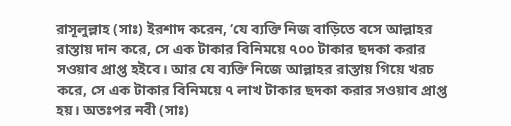রাসূলুল্লাহ (সাঃ) ইরশাদ করেন, ‘যে ব্যক্তি নিজ বাড়িতে বসে আল্লাহর রাস্তায় দান করে, সে এক টাকার বিনিময়ে ৭০০ টাকার ছদকা করার সওয়াব প্রাপ্ত হইবে। আর যে ব্যক্তি নিজে আল্লাহর রাস্তায় গিয়ে খরচ করে, সে এক টাকার বিনিময়ে ৭ লাখ টাকার ছদকা করার সওয়াব প্রাপ্ত হয়। অতঃপর নবী (সাঃ)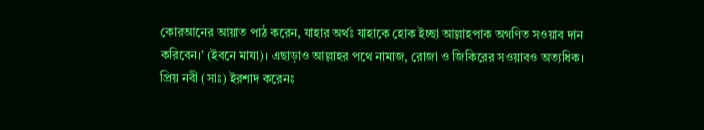কোরআনের আয়াত পাঠ করেন, যাহার অর্থঃ যাহাকে হোক ইচ্ছা আল্লাহপাক অগণিত সওয়াব দান করিবেন।’ (ইবনে মাযা)। এছাড়াও আল্লাহর পথে নামাজ, রোজা ও জিকিরের সওয়াবও অত্যধিক। প্রিয় নবী (সাঃ) ইরশাদ করেনঃ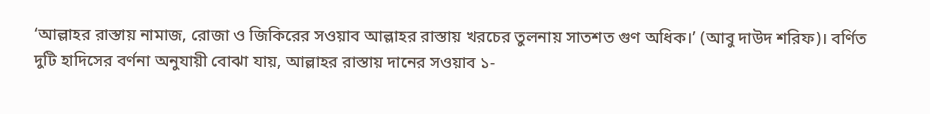‘আল্লাহর রাস্তায় নামাজ, রোজা ও জিকিরের সওয়াব আল্লাহর রাস্তায় খরচের তুলনায় সাতশত গুণ অধিক।’ (আবু দাউদ শরিফ)। বর্ণিত দুটি হাদিসের বর্ণনা অনুযায়ী বোঝা যায়, আল্লাহর রাস্তায় দানের সওয়াব ১-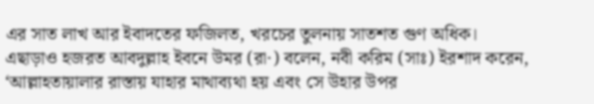এর সাত লাখ আর ইবাদতের ফজিলত, খরচের তুলনায় সাতশত গুণ অধিক।
এছাড়াও হজরত আবদুল্লাহ ইবনে উমর (রা·) বলেন, নবী করিম (সাঃ) ইরশাদ করেন, ‘আল্লাহতায়ালার রাস্তায় যাহার মাথাব্যথা হয় এবং সে উহার উপর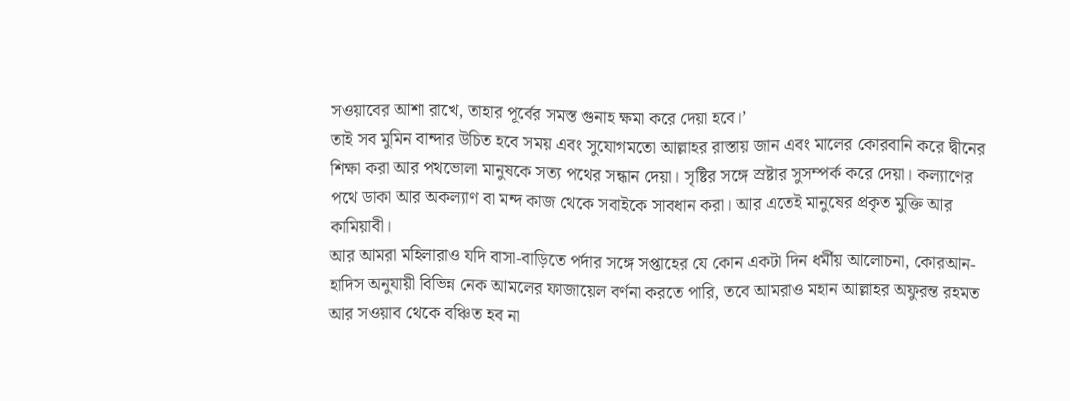সওয়াবের আশা রাখে, তাহার পূর্বের সমস্ত গুনাহ ক্ষমা করে দেয়া হবে।’
তাই সব মুমিন বান্দার উচিত হবে সময় এবং সুযোগমতো আল্লাহর রাস্তায় জান এবং মালের কোরবানি করে দ্বীনের শিক্ষা করা আর পথভোলা মানুষকে সত্য পথের সন্ধান দেয়া। সৃষ্টির সঙ্গে স্রষ্টার সুসম্পর্ক করে দেয়া। কল্যাণের পথে ডাকা আর অকল্যাণ বা মন্দ কাজ থেকে সবাইকে সাবধান করা। আর এতেই মানুষের প্রকৃত মুক্তি আর কামিয়াবী।
আর আমরা মহিলারাও যদি বাসা-বাড়িতে পর্দার সঙ্গে সপ্তাহের যে কোন একটা দিন ধর্মীয় আলোচনা, কোরআন-হাদিস অনুযায়ী বিভিন্ন নেক আমলের ফাজায়েল বর্ণনা করতে পারি, তবে আমরাও মহান আল্লাহর অফুরন্ত রহমত আর সওয়াব থেকে বঞ্চিত হব না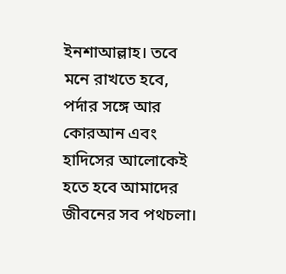ইনশাআল্লাহ। তবে মনে রাখতে হবে, পর্দার সঙ্গে আর কোরআন এবং হাদিসের আলোকেই হতে হবে আমাদের জীবনের সব পথচলা।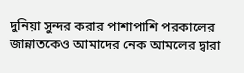দুনিয়া সুন্দর করার পাশাপাশি পরকালের জান্নাতকেও আমাদের নেক আমলের দ্বারা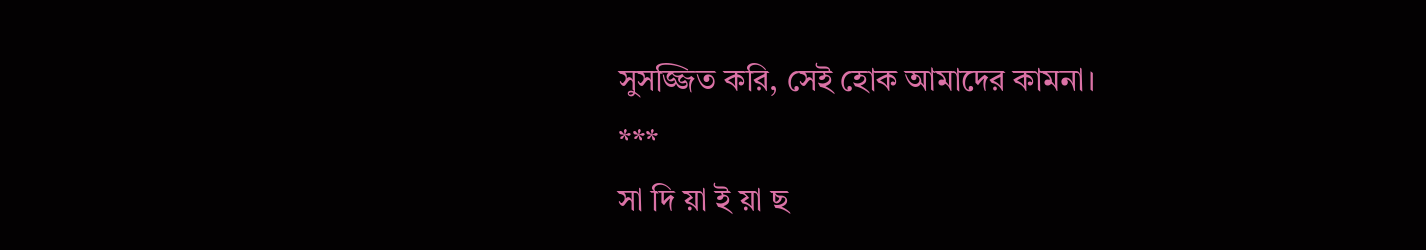সুসজ্জিত করি, সেই হোক আমাদের কামনা।
***
সা দি য়া ই য়া ছ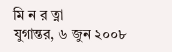মি ন র ত্না
যুগান্তর, ৬ জুন ২০০৮